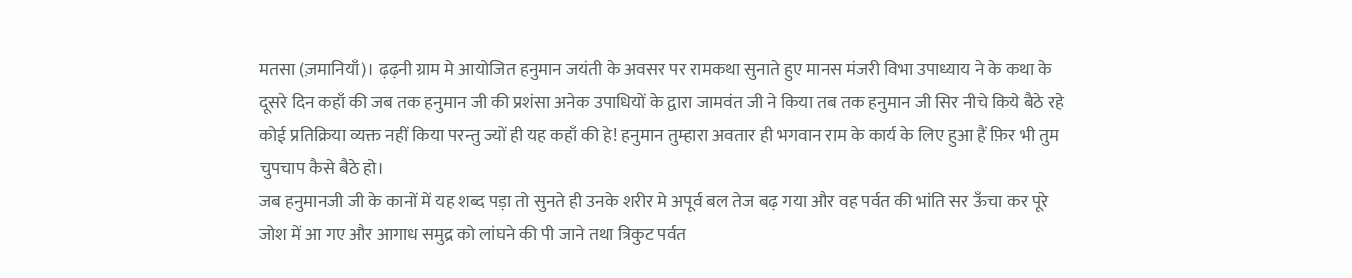मतसा (ज़मानियाँ)। ढ़ढ़नी ग्राम मे आयोजित हनुमान जयंती के अवसर पर रामकथा सुनाते हुए मानस मंजरी विभा उपाध्याय ने के कथा के दूसरे दिन कहाँ की जब तक हनुमान जी की प्रशंसा अनेक उपाधियों के द्वारा जामवंत जी ने किया तब तक हनुमान जी सिर नीचे किये बैठे रहे कोई प्रतिक्रिया व्यक्त नहीं किया परन्तु ज्यों ही यह कहाँ की हे! हनुमान तुम्हारा अवतार ही भगवान राम के कार्य के लिए हुआ हैं फ़िर भी तुम चुपचाप कैसे बैठे हो।
जब हनुमानजी जी के कानों में यह शब्द पड़ा तो सुनते ही उनके शरीर मे अपूर्व बल तेज बढ़ गया और वह पर्वत की भांति सर ऊँचा कर पूरे जोश में आ गए और आगाध समुद्र को लांघने की पी जाने तथा त्रिकुट पर्वत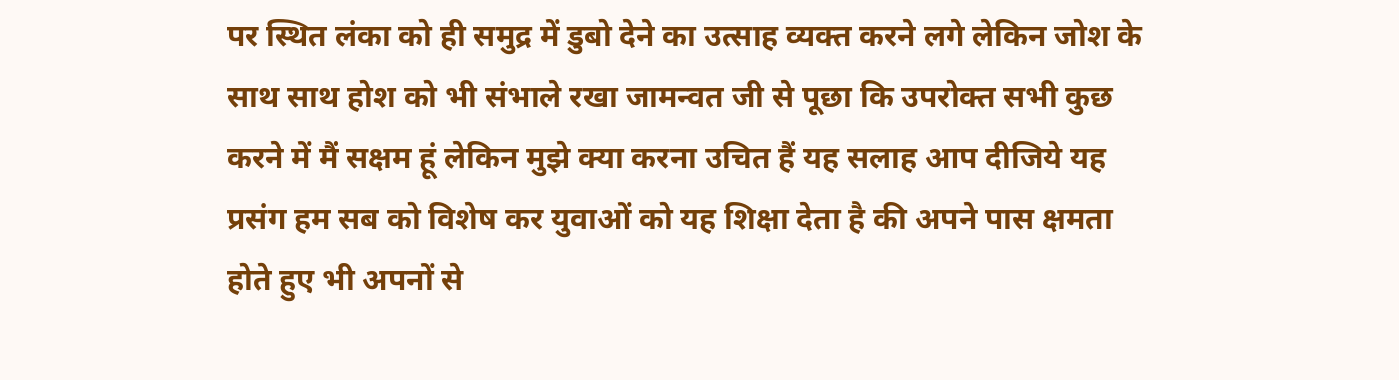पर स्थित लंका को ही समुद्र में डुबो देने का उत्साह व्यक्त करने लगे लेकिन जोश के साथ साथ होश को भी संभाले रखा जामन्वत जी से पूछा कि उपरोक्त सभी कुछ करने में मैं सक्षम हूं लेकिन मुझे क्या करना उचित हैं यह सलाह आप दीजिये यह प्रसंग हम सब को विशेष कर युवाओं को यह शिक्षा देता है की अपने पास क्षमता होते हुए भी अपनों से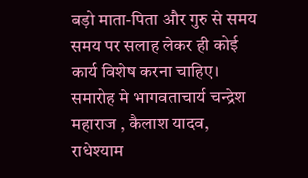बड़ो माता-पिता और गुरु से समय समय पर सलाह लेकर ही कोई कार्य विशेष करना चाहिए। समारोह मे भागवताचार्य चन्द्रेश महाराज , कैलाश यादव, राधेश्याम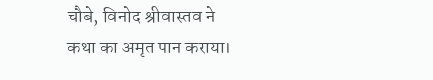चौबे, विनोद श्रीवास्तव ने कथा का अमृत पान कराया।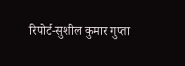रिपोर्ट-सुशील कुमार गुप्ता